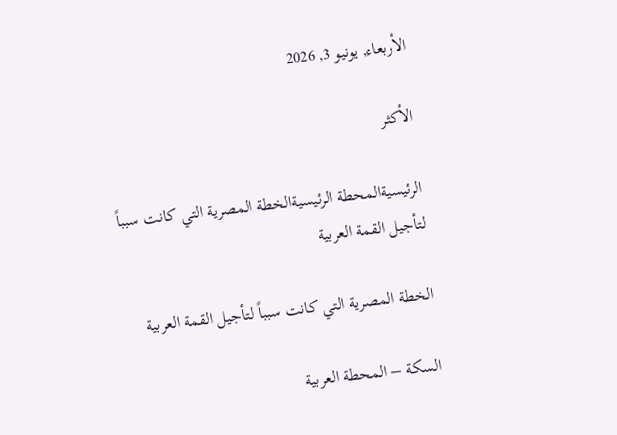الأربعاء, يونيو 3, 2026

الأكثر

الرئيسيةالمحطة الرئيسيةالخطة المصرية التي كانت سبباً لتأجيل القمة العربية

الخطة المصرية التي كانت سبباً لتأجيل القمة العربية

السكة – المحطة العربية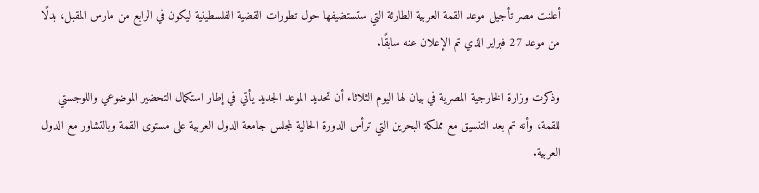أعلنت مصر تأجيل موعد القمة العربية الطارئة التي ستستضيفها حول تطورات القضية الفلسطينية ليكون في الرابع من مارس المقبل، بدلًا من موعد 27 فبراير الذي تم الإعلان عنه سابقًا.

وذكرت وزارة الخارجية المصرية في بيان لها اليوم الثلاثاء أن تحديد الموعد الجديد يأتي في إطار استكمال التحضير الموضوعي واللوجستي للقمة، وأنه تم بعد التنسيق مع مملكة البحرين التي ترأس الدورة الحالية لمجلس جامعة الدول العربية على مستوى القمة وبالتشاور مع الدول العربية.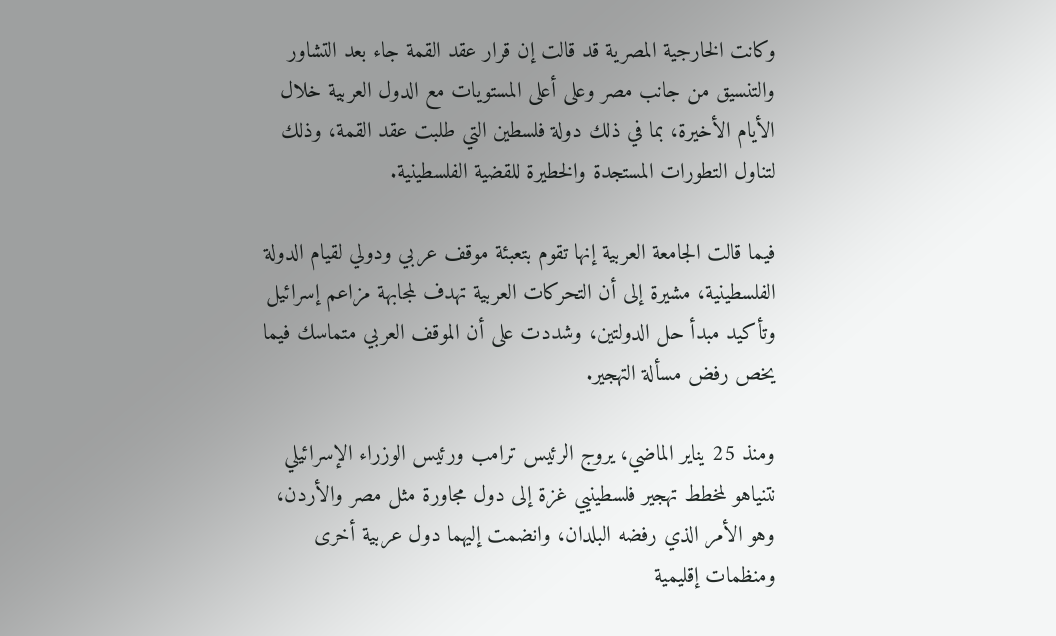وكانت الخارجية المصرية قد قالت إن قرار عقد القمة جاء بعد التشاور والتنسيق من جانب مصر وعلى أعلى المستويات مع الدول العربية خلال الأيام الأخيرة، بما في ذلك دولة فلسطين التي طلبت عقد القمة، وذلك لتناول التطورات المستجدة والخطيرة للقضية الفلسطينية.

فيما قالت الجامعة العربية إنها تقوم بتعبئة موقف عربي ودولي لقيام الدولة الفلسطينية، مشيرة إلى أن التحركات العربية تهدف لمجابهة مزاعم إسرائيل وتأكيد مبدأ حل الدولتين، وشددت على أن الموقف العربي متماسك فيما يخص رفض مسألة التهجير.

ومنذ 25 يناير الماضي، يروج الرئيس ترامب ورئيس الوزراء الإسرائيلي نتنياهو لمخطط تهجير فلسطينيي غزة إلى دول مجاورة مثل مصر والأردن، وهو الأمر الذي رفضه البلدان، وانضمت إليهما دول عربية أخرى ومنظمات إقليمية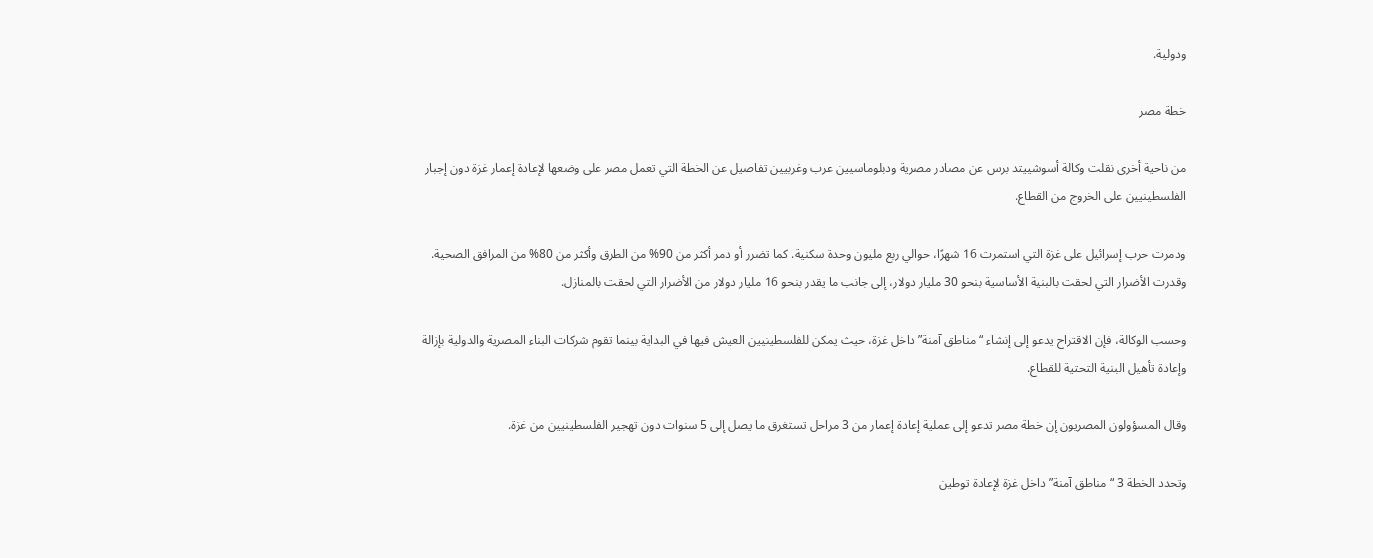ودولية.

خطة مصر

من ناحية أخرى نقلت وكالة أسوشييتد برس عن مصادر مصرية ودبلوماسيين عرب وغربيين تفاصيل عن الخطة التي تعمل مصر على وضعها لإعادة إعمار غزة دون إجبار الفلسطينيين على الخروج من القطاع.

ودمرت حرب إسرائيل على غزة التي استمرت 16 شهرًا، حوالي ربع مليون وحدة سكنية. كما تضرر أو دمر أكثر من 90% من الطرق وأكثر من 80% من المرافق الصحية. وقدرت الأضرار التي لحقت بالبنية الأساسية بنحو 30 مليار دولار، إلى جانب ما يقدر بنحو 16 مليار دولار من الأضرار التي لحقت بالمنازل.

وحسب الوكالة، فإن الاقتراح يدعو إلى إنشاء “مناطق آمنة” داخل غزة، حيث يمكن للفلسطينيين العيش فيها في البداية بينما تقوم شركات البناء المصرية والدولية بإزالة وإعادة تأهيل البنية التحتية للقطاع.

وقال المسؤولون المصريون إن خطة مصر تدعو إلى عملية إعادة إعمار من 3 مراحل تستغرق ما يصل إلى 5 سنوات دون تهجير الفلسطينيين من غزة.

وتحدد الخطة 3 “مناطق آمنة” داخل غزة لإعادة توطين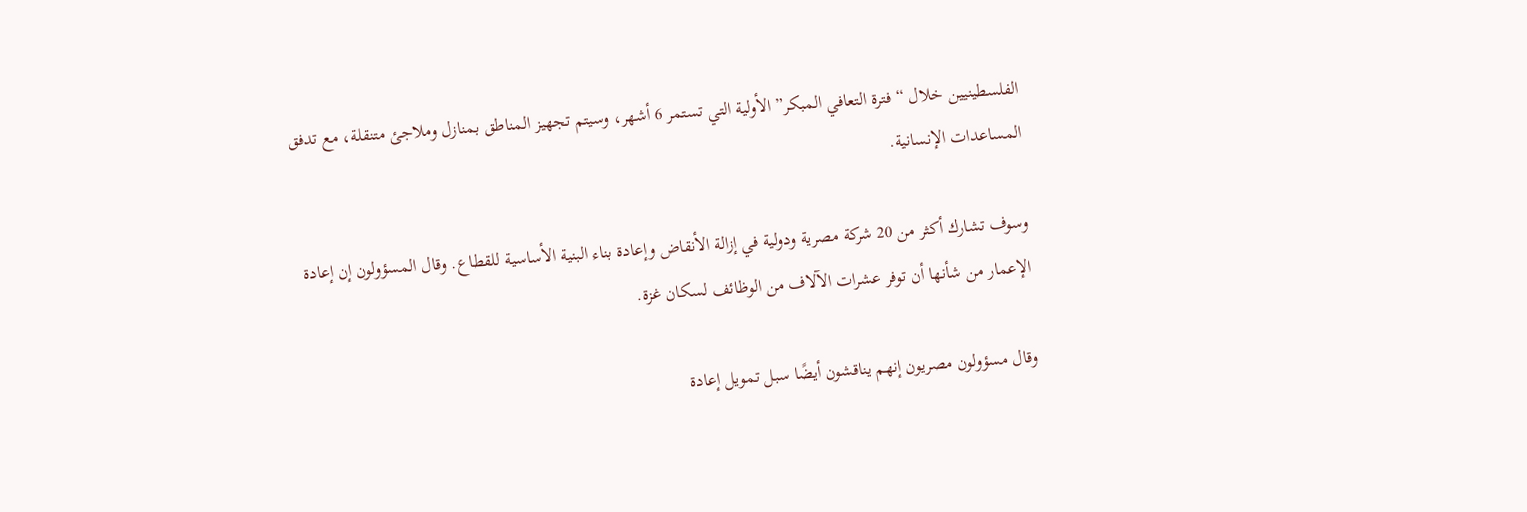الفلسطينيين خلال “فترة التعافي المبكر” الأولية التي تستمر 6 أشهر، وسيتم تجهيز المناطق بمنازل وملاجئ متنقلة، مع تدفق المساعدات الإنسانية.

وسوف تشارك أكثر من 20 شركة مصرية ودولية في إزالة الأنقاض وإعادة بناء البنية الأساسية للقطاع. وقال المسؤولون إن إعادة الإعمار من شأنها أن توفر عشرات الآلاف من الوظائف لسكان غزة.

وقال مسؤولون مصريون إنهم يناقشون أيضًا سبل تمويل إعادة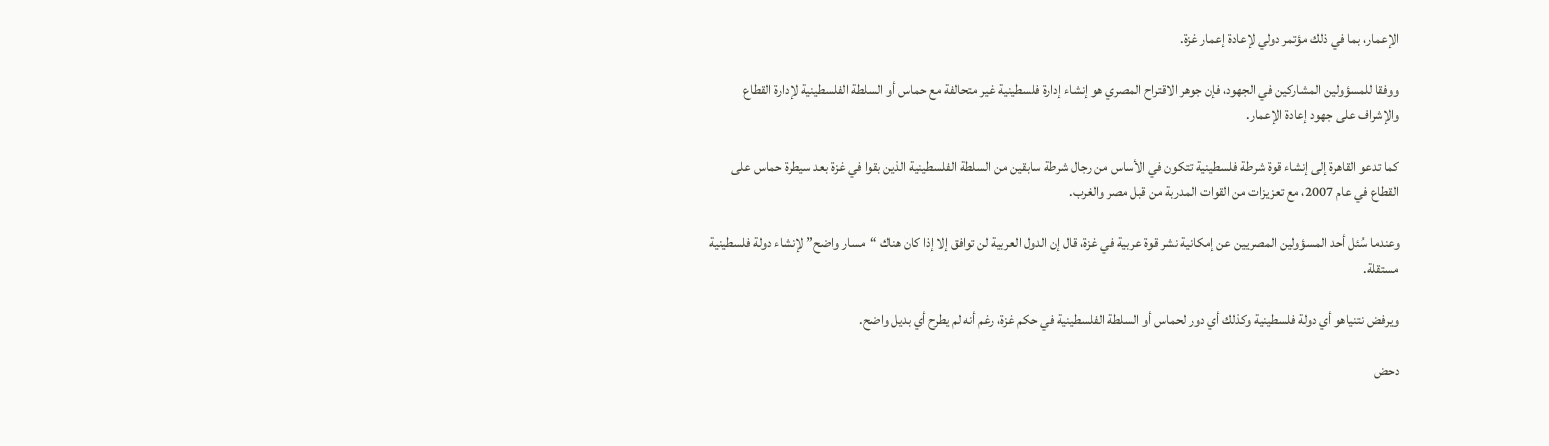الإعمار، بما في ذلك مؤتمر دولي لإعادة إعمار غزة.

ووفقا للمسؤولين المشاركين في الجهود، فإن جوهر الاقتراح المصري هو إنشاء إدارة فلسطينية غير متحالفة مع حماس أو السلطة الفلسطينية لإدارة القطاع والإشراف على جهود إعادة الإعمار.

كما تدعو القاهرة إلى إنشاء قوة شرطة فلسطينية تتكون في الأساس من رجال شرطة سابقين من السلطة الفلسطينية الذين بقوا في غزة بعد سيطرة حماس على القطاع في عام 2007، مع تعزيزات من القوات المدربة من قبل مصر والغرب.

وعندما سُئل أحد المسؤولين المصريين عن إمكانية نشر قوة عربية في غزة، قال إن الدول العربية لن توافق إلا إذا كان هناك “مسار واضح” لإنشاء دولة فلسطينية مستقلة.

ويرفض نتنياهو أي دولة فلسطينية وكذلك أي دور لحماس أو السلطة الفلسطينية في حكم غزة، رغم أنه لم يطرح أي بديل واضح.

دحض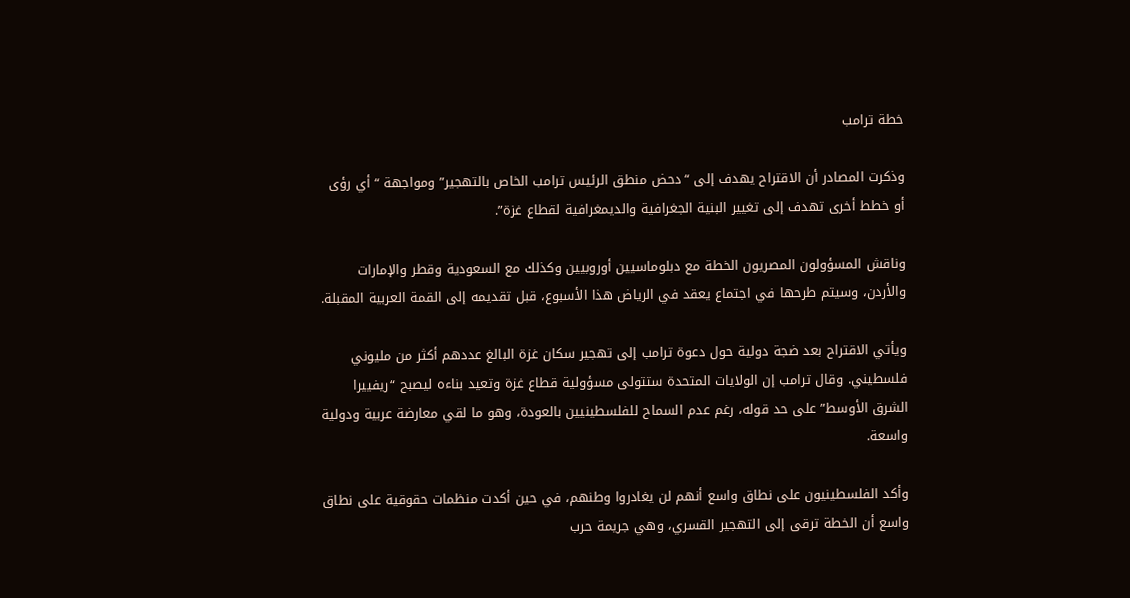خطة ترامب

وذكرت المصادر أن الاقتراح يهدف إلى “دحض منطق الرئيس ترامب الخاص بالتهجير” ومواجهة “أي رؤى أو خطط أخرى تهدف إلى تغيير البنية الجغرافية والديمغرافية لقطاع غزة”.

وناقش المسؤولون المصريون الخطة مع دبلوماسيين أوروبيين وكذلك مع السعودية وقطر والإمارات والأردن، وسيتم طرحها في اجتماع يعقد في الرياض هذا الأسبوع، قبل تقديمه إلى القمة العربية المقبلة.

ويأتي الاقتراح بعد ضجة دولية حول دعوة ترامب إلى تهجير سكان غزة البالغ عددهم أكثر من مليوني فلسطيني. وقال ترامب إن الولايات المتحدة ستتولى مسؤولية قطاع غزة وتعيد بناءه ليصبح “ريفييرا الشرق الأوسط” على حد قوله، رغم عدم السماح للفلسطينيين بالعودة، وهو ما لقي معارضة عربية ودولية واسعة.

وأكد الفلسطينيون على نطاق واسع أنهم لن يغادروا وطنهم، في حين أكدت منظمات حقوقية على نطاق واسع أن الخطة ترقى إلى التهجير القسري، وهي جريمة حرب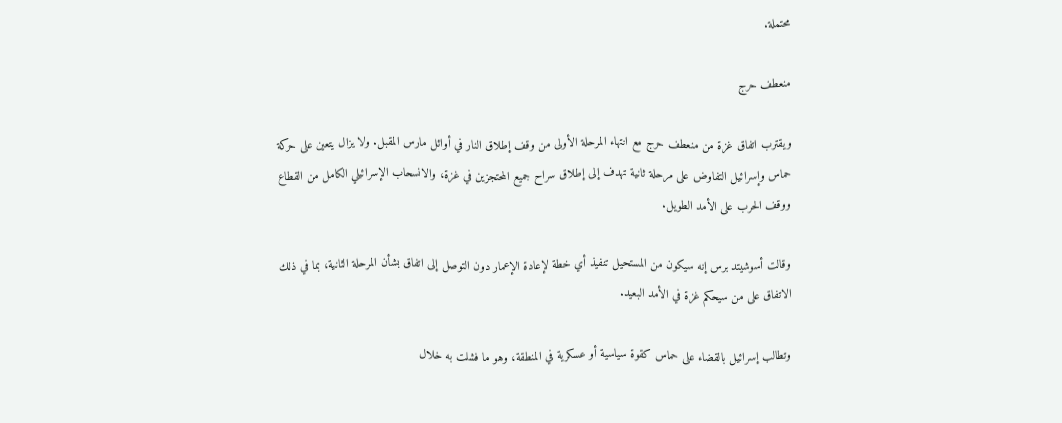محتملة.

منعطف حرج

ويقترب اتفاق غزة من منعطف حرج مع انتهاء المرحلة الأولى من وقف إطلاق النار في أوائل مارس المقبل. ولا يزال يتعين على حركة حماس وإسرائيل التفاوض على مرحلة ثانية تهدف إلى إطلاق سراح جميع المحتجزين في غزة، والانسحاب الإسرائيلي الكامل من القطاع ووقف الحرب على الأمد الطويل.

وقالت أسوشيتد برس إنه سيكون من المستحيل تنفيذ أي خطة لإعادة الإعمار دون التوصل إلى اتفاق بشأن المرحلة الثانية، بما في ذلك الاتفاق على من سيحكم غزة في الأمد البعيد.

وتطالب إسرائيل بالقضاء على حماس كقوة سياسية أو عسكرية في المنطقة، وهو ما فشلت به خلال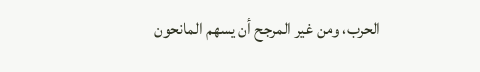الحرب، ومن غير المرجح أن يسهم المانحون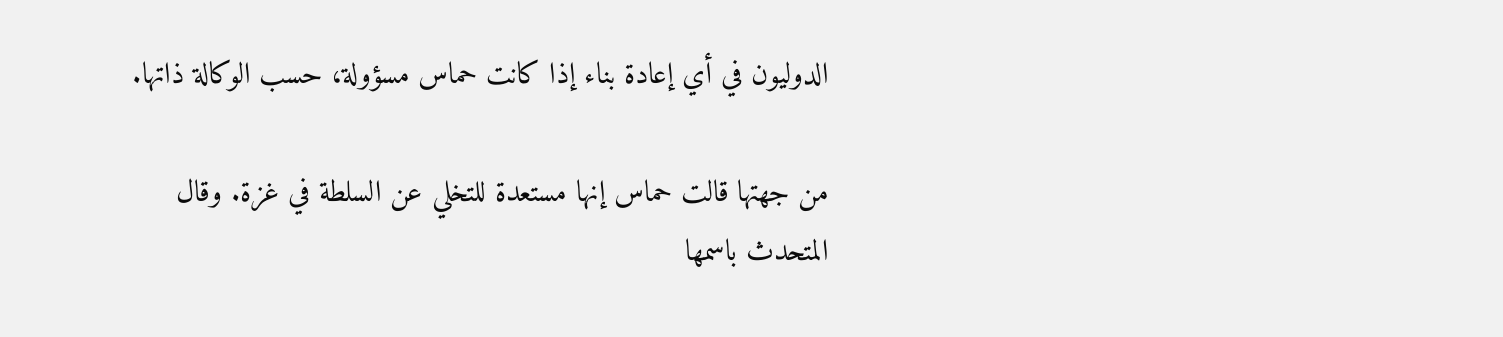الدوليون في أي إعادة بناء إذا كانت حماس مسؤولة، حسب الوكالة ذاتها.

من جهتها قالت حماس إنها مستعدة للتخلي عن السلطة في غزة. وقال المتحدث باسمها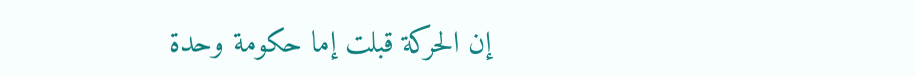إن الحركة قبلت إما حكومة وحدة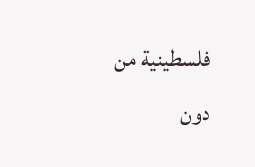فلسطينية من دون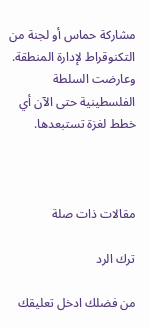مشاركة حماس أو لجنة من التكنوقراط لإدارة المنطقة. وعارضت السلطة الفلسطينية حتى الآن أي خطط لغزة تستبعدها.



مقالات ذات صلة

ترك الرد

من فضلك ادخل تعليقك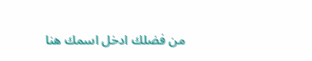من فضلك ادخل اسمك هنا